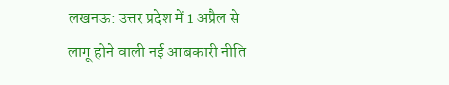लखनऊ: उत्तर प्रदेश में 1 अप्रैल से लागू होने वाली नई आबकारी नीति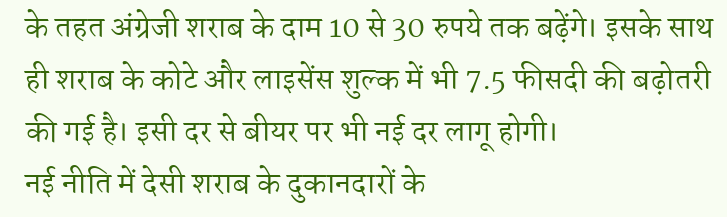के तहत अंग्रेजी शराब के दाम 10 से 30 रुपये तक बढ़ेंगे। इसके साथ ही शराब के कोटे और लाइसेंस शुल्क में भी 7.5 फीसदी की बढ़ोतरी की गई है। इसी दर से बीयर पर भी नई दर लागू होगी।
नई नीति में देसी शराब के दुकानदारों के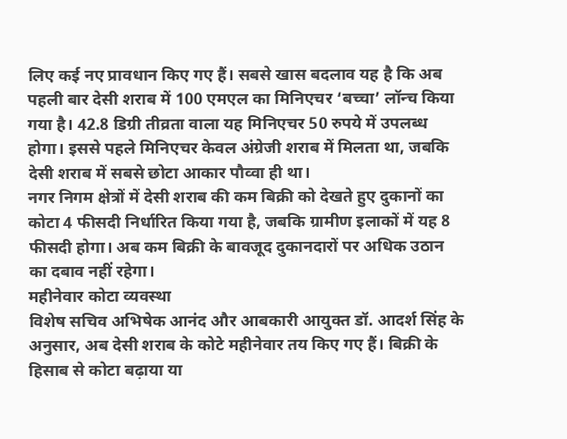लिए कई नए प्रावधान किए गए हैं। सबसे खास बदलाव यह है कि अब पहली बार देसी शराब में 100 एमएल का मिनिएचर ‘बच्चा’ लॉन्च किया गया है। 42.8 डिग्री तीव्रता वाला यह मिनिएचर 50 रुपये में उपलब्ध होगा। इससे पहले मिनिएचर केवल अंग्रेजी शराब में मिलता था, जबकि देसी शराब में सबसे छोटा आकार पौव्वा ही था।
नगर निगम क्षेत्रों में देसी शराब की कम बिक्री को देखते हुए दुकानों का कोटा 4 फीसदी निर्धारित किया गया है, जबकि ग्रामीण इलाकों में यह 8 फीसदी होगा। अब कम बिक्री के बावजूद दुकानदारों पर अधिक उठान का दबाव नहीं रहेगा।
महीनेवार कोटा व्यवस्था
विशेष सचिव अभिषेक आनंद और आबकारी आयुक्त डॉ. आदर्श सिंह के अनुसार, अब देसी शराब के कोटे महीनेवार तय किए गए हैं। बिक्री के हिसाब से कोटा बढ़ाया या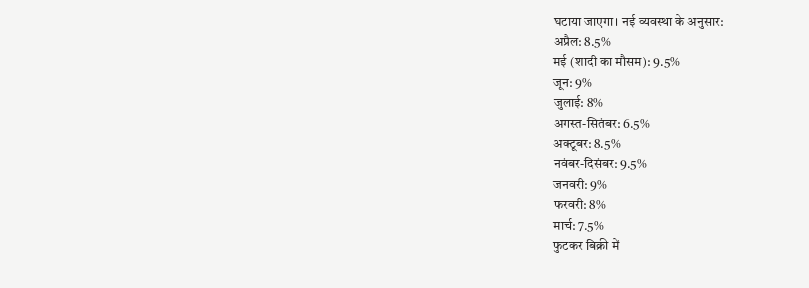घटाया जाएगा। नई व्यवस्था के अनुसार:
अप्रैल: 8.5%
मई (शादी का मौसम): 9.5%
जून: 9%
जुलाई: 8%
अगस्त-सितंबर: 6.5%
अक्टूबर: 8.5%
नवंबर-दिसंबर: 9.5%
जनवरी: 9%
फरवरी: 8%
मार्च: 7.5%
फुटकर बिक्री में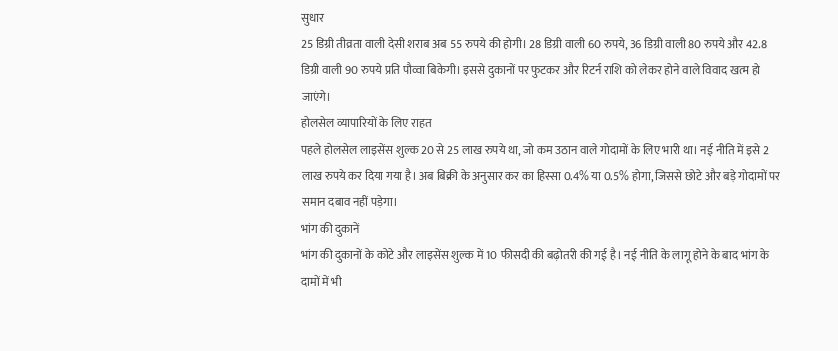सुधार
25 डिग्री तीव्रता वाली देसी शराब अब 55 रुपये की होगी। 28 डिग्री वाली 60 रुपये, 36 डिग्री वाली 80 रुपये और 42.8 डिग्री वाली 90 रुपये प्रति पौव्वा बिकेगी। इससे दुकानों पर फुटकर और रिटर्न राशि को लेकर होने वाले विवाद खत्म हो जाएंगे।
होलसेल व्यापारियों के लिए राहत
पहले होलसेल लाइसेंस शुल्क 20 से 25 लाख रुपये था, जो कम उठान वाले गोदामों के लिए भारी था। नई नीति में इसे 2 लाख रुपये कर दिया गया है। अब बिक्री के अनुसार कर का हिस्सा 0.4% या 0.5% होगा, जिससे छोटे और बड़े गोदामों पर समान दबाव नहीं पड़ेगा।
भांग की दुकानें
भांग की दुकानों के कोटे और लाइसेंस शुल्क में 10 फीसदी की बढ़ोतरी की गई है। नई नीति के लागू होने के बाद भांग के दामों में भी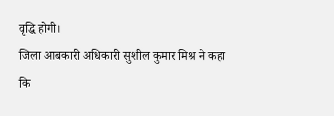वृद्धि होगी।
जिला आबकारी अधिकारी सुशील कुमार मिश्र ने कहा कि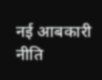नई आबकारी नीति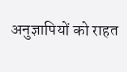अनुज्ञापियों को राहत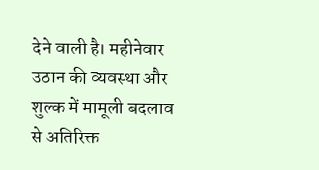देने वाली है। महीनेवार उठान की व्यवस्था और शुल्क में मामूली बदलाव से अतिरिक्त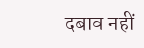दबाव नहीं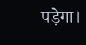पड़ेगा।